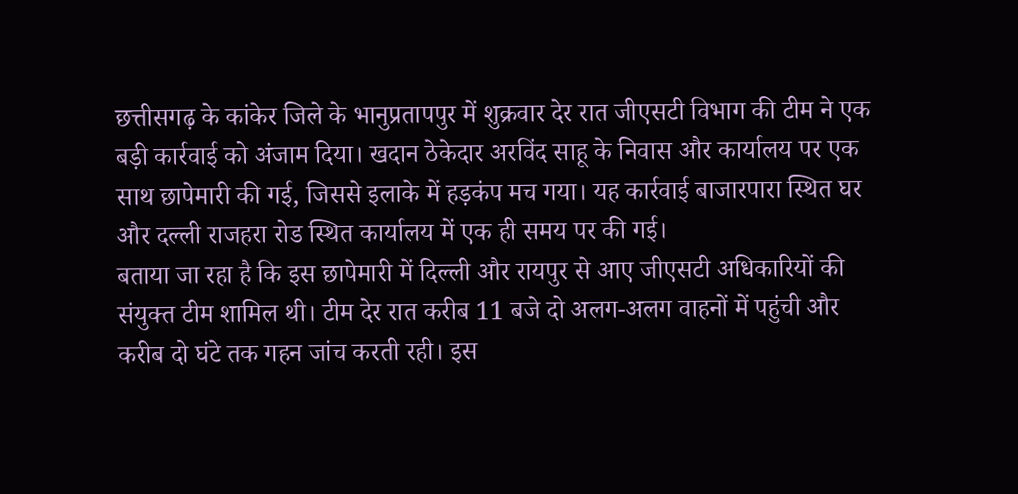छत्तीसगढ़ के कांकेर जिले के भानुप्रतापपुर में शुक्रवार देर रात जीएसटी विभाग की टीम ने एक बड़ी कार्रवाई को अंजाम दिया। खदान ठेकेदार अरविंद साहू के निवास और कार्यालय पर एक साथ छापेमारी की गई, जिससे इलाके में हड़कंप मच गया। यह कार्रवाई बाजारपारा स्थित घर और दल्ली राजहरा रोड स्थित कार्यालय में एक ही समय पर की गई।
बताया जा रहा है कि इस छापेमारी में दिल्ली और रायपुर से आए जीएसटी अधिकारियों की संयुक्त टीम शामिल थी। टीम देर रात करीब 11 बजे दो अलग-अलग वाहनों में पहुंची और करीब दो घंटे तक गहन जांच करती रही। इस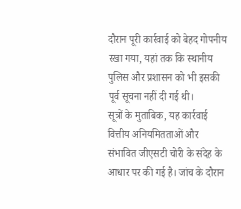दौरान पूरी कार्रवाई को बेहद गोपनीय रखा गया, यहां तक कि स्थानीय पुलिस और प्रशासन को भी इसकी पूर्व सूचना नहीं दी गई थी।
सूत्रों के मुताबिक, यह कार्रवाई वित्तीय अनियमितताओं और संभावित जीएसटी चोरी के संदेह के आधार पर की गई है। जांच के दौरान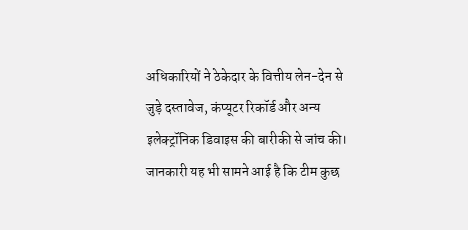अधिकारियों ने ठेकेदार के वित्तीय लेन-देन से जुड़े दस्तावेज, कंप्यूटर रिकॉर्ड और अन्य इलेक्ट्रॉनिक डिवाइस की बारीकी से जांच की। जानकारी यह भी सामने आई है कि टीम कुछ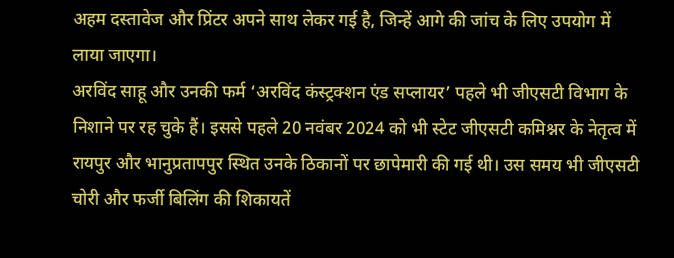अहम दस्तावेज और प्रिंटर अपने साथ लेकर गई है, जिन्हें आगे की जांच के लिए उपयोग में लाया जाएगा।
अरविंद साहू और उनकी फर्म ‘अरविंद कंस्ट्रक्शन एंड सप्लायर’ पहले भी जीएसटी विभाग के निशाने पर रह चुके हैं। इससे पहले 20 नवंबर 2024 को भी स्टेट जीएसटी कमिश्नर के नेतृत्व में रायपुर और भानुप्रतापपुर स्थित उनके ठिकानों पर छापेमारी की गई थी। उस समय भी जीएसटी चोरी और फर्जी बिलिंग की शिकायतें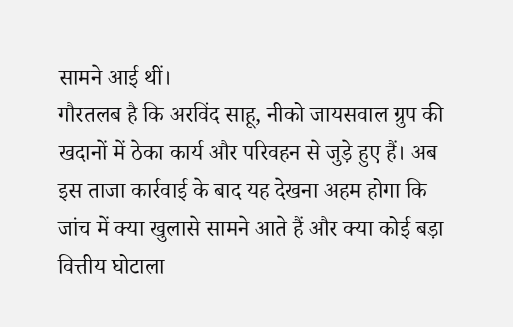सामने आई थीं।
गौरतलब है कि अरविंद साहू, नीको जायसवाल ग्रुप की खदानों में ठेका कार्य और परिवहन से जुड़े हुए हैं। अब इस ताजा कार्रवाई के बाद यह देखना अहम होगा कि जांच में क्या खुलासे सामने आते हैं और क्या कोई बड़ा वित्तीय घोटाला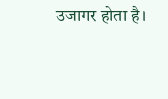उजागर होता है।